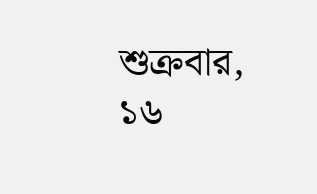শুক্রবার, ১৬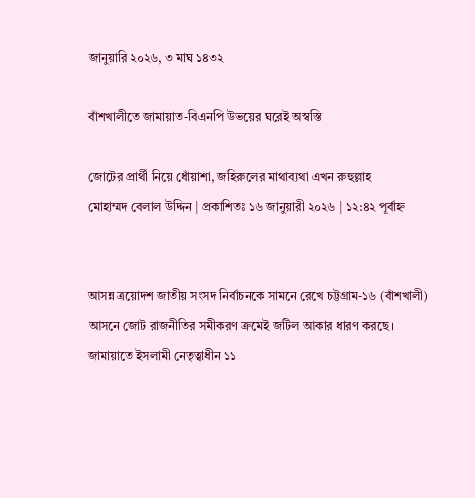জানুয়ারি ২০২৬, ৩ মাঘ ১৪৩২

বাঁশখালীতে জামায়াত-বিএনপি উভয়ের ঘরেই অস্বস্তি

জোটের প্রার্থী নিয়ে ধোঁয়াশা, জহিরুলের মাথাব্যথা এখন রুহুল্লাহ
মোহাম্মদ বেলাল উদ্দিন | প্রকাশিতঃ ১৬ জানুয়ারী ২০২৬ | ১২:৪২ পূর্বাহ্ন


আসন্ন ত্রয়োদশ জাতীয় সংসদ নির্বাচনকে সামনে রেখে চট্টগ্রাম-১৬ (বাঁশখালী) আসনে জোট রাজনীতির সমীকরণ ক্রমেই জটিল আকার ধারণ করছে। জামায়াতে ইসলামী নেতৃত্বাধীন ১১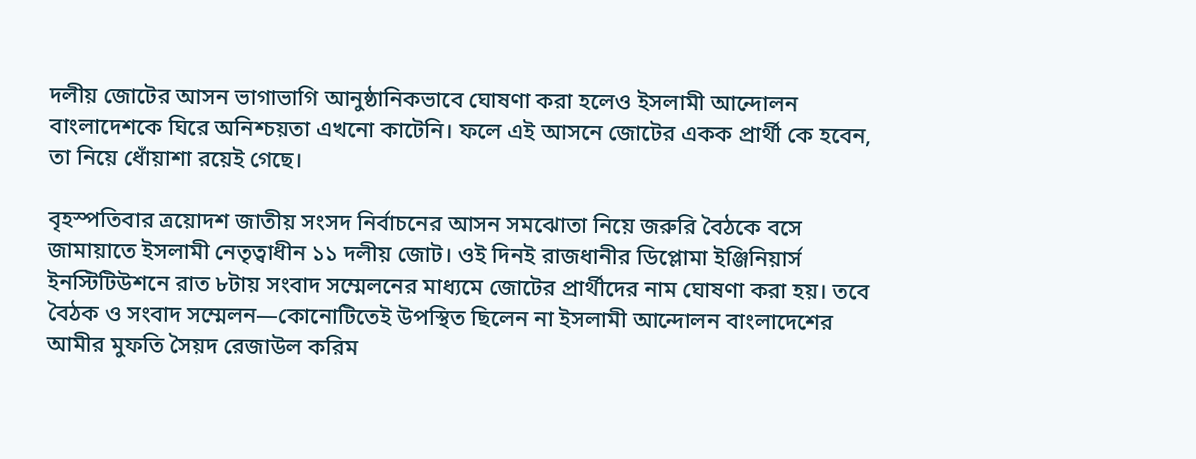দলীয় জোটের আসন ভাগাভাগি আনুষ্ঠানিকভাবে ঘোষণা করা হলেও ইসলামী আন্দোলন বাংলাদেশকে ঘিরে অনিশ্চয়তা এখনো কাটেনি। ফলে এই আসনে জোটের একক প্রার্থী কে হবেন, তা নিয়ে ধোঁয়াশা রয়েই গেছে।

বৃহস্পতিবার ত্রয়োদশ জাতীয় সংসদ নির্বাচনের আসন সমঝোতা নিয়ে জরুরি বৈঠকে বসে জামায়াতে ইসলামী নেতৃত্বাধীন ১১ দলীয় জোট। ওই দিনই রাজধানীর ডিপ্লোমা ইঞ্জিনিয়ার্স ইনস্টিটিউশনে রাত ৮টায় সংবাদ সম্মেলনের মাধ্যমে জোটের প্রার্থীদের নাম ঘোষণা করা হয়। তবে বৈঠক ও সংবাদ সম্মেলন—কোনোটিতেই উপস্থিত ছিলেন না ইসলামী আন্দোলন বাংলাদেশের আমীর মুফতি সৈয়দ রেজাউল করিম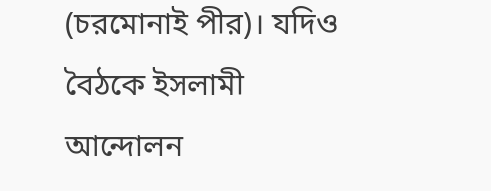(চরমোনাই পীর)। যদিও বৈঠকে ইসলামী আন্দোলন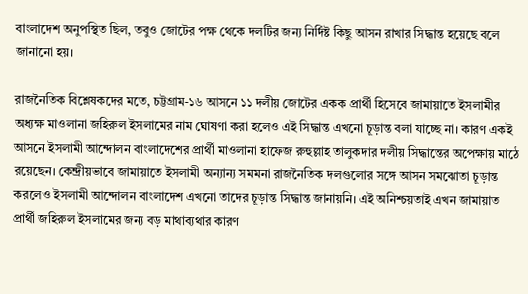বাংলাদেশ অনুপস্থিত ছিল, তবুও জোটের পক্ষ থেকে দলটির জন্য নির্দিষ্ট কিছু আসন রাখার সিদ্ধান্ত হয়েছে বলে জানানো হয়।

রাজনৈতিক বিশ্লেষকদের মতে, চট্টগ্রাম-১৬ আসনে ১১ দলীয় জোটের একক প্রার্থী হিসেবে জামায়াতে ইসলামীর অধ্যক্ষ মাওলানা জহিরুল ইসলামের নাম ঘোষণা করা হলেও এই সিদ্ধান্ত এখনো চূড়ান্ত বলা যাচ্ছে না। কারণ একই আসনে ইসলামী আন্দোলন বাংলাদেশের প্রার্থী মাওলানা হাফেজ রুহুল্লাহ তালুকদার দলীয় সিদ্ধান্তের অপেক্ষায় মাঠে রয়েছেন। কেন্দ্রীয়ভাবে জামায়াতে ইসলামী অন্যান্য সমমনা রাজনৈতিক দলগুলোর সঙ্গে আসন সমঝোতা চূড়ান্ত করলেও ইসলামী আন্দোলন বাংলাদেশ এখনো তাদের চূড়ান্ত সিদ্ধান্ত জানায়নি। এই অনিশ্চয়তাই এখন জামায়াত প্রার্থী জহিরুল ইসলামের জন্য বড় মাথাব্যথার কারণ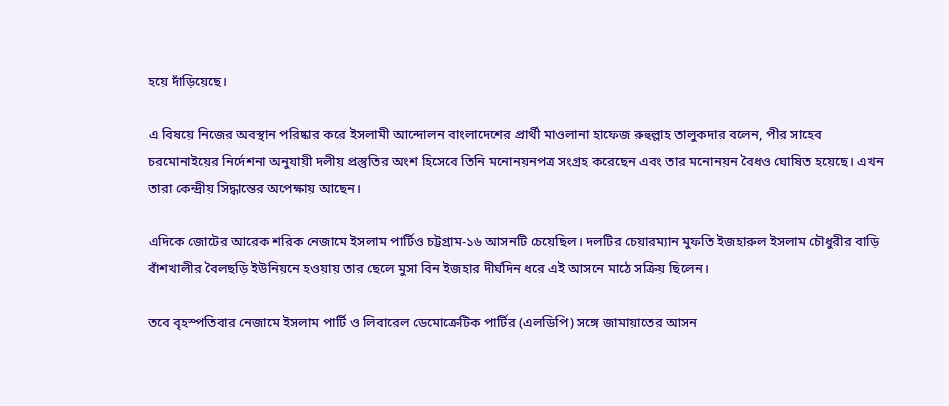হয়ে দাঁড়িয়েছে।

এ বিষয়ে নিজের অবস্থান পরিষ্কার করে ইসলামী আন্দোলন বাংলাদেশের প্রার্থী মাওলানা হাফেজ রুহুল্লাহ তালুকদার বলেন, পীর সাহেব চরমোনাইয়ের নির্দেশনা অনুযায়ী দলীয় প্রস্তুতির অংশ হিসেবে তিনি মনোনয়নপত্র সংগ্রহ করেছেন এবং তার মনোনয়ন বৈধও ঘোষিত হয়েছে। এখন তারা কেন্দ্রীয় সিদ্ধান্তের অপেক্ষায় আছেন।

এদিকে জোটের আরেক শরিক নেজামে ইসলাম পার্টিও চট্টগ্রাম-১৬ আসনটি চেয়েছিল। দলটির চেয়ারম্যান মুফতি ইজহারুল ইসলাম চৌধুরীর বাড়ি বাঁশখালীর বৈলছড়ি ইউনিয়নে হওয়ায় তার ছেলে মুসা বিন ইজহার দীর্ঘদিন ধরে এই আসনে মাঠে সক্রিয় ছিলেন।

তবে বৃহস্পতিবার নেজামে ইসলাম পার্টি ও লিবারেল ডেমোক্রেটিক পার্টির (এলডিপি) সঙ্গে জামায়াতের আসন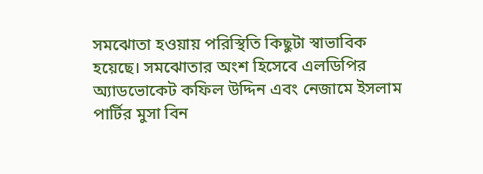সমঝোতা হওয়ায় পরিস্থিতি কিছুটা স্বাভাবিক হয়েছে। সমঝোতার অংশ হিসেবে এলডিপির অ্যাডভোকেট কফিল উদ্দিন এবং নেজামে ইসলাম পার্টির মুসা বিন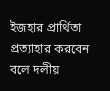ইজহার প্রার্থিতা প্রত্যাহার করবেন বলে দলীয়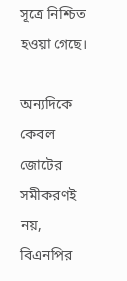সূত্রে নিশ্চিত হওয়া গেছে।

অন্যদিকে কেবল জোটের সমীকরণই নয়, বিএনপির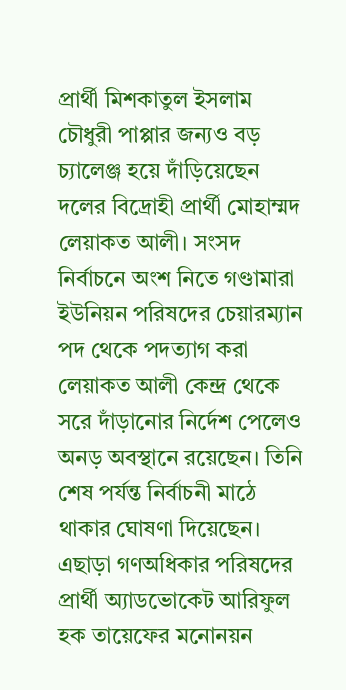প্রার্থী মিশকাতুল ইসলাম চৌধুরী পাপ্পার জন্যও বড় চ্যালেঞ্জ হয়ে দাঁড়িয়েছেন দলের বিদ্রোহী প্রার্থী মোহাম্মদ লেয়াকত আলী। সংসদ নির্বাচনে অংশ নিতে গণ্ডামারা ইউনিয়ন পরিষদের চেয়ারম্যান পদ থেকে পদত্যাগ করা লেয়াকত আলী কেন্দ্র থেকে সরে দাঁড়ানোর নির্দেশ পেলেও অনড় অবস্থানে রয়েছেন। তিনি শেষ পর্যন্ত নির্বাচনী মাঠে থাকার ঘোষণা দিয়েছেন। এছাড়া গণঅধিকার পরিষদের প্রার্থী অ্যাডভোকেট আরিফুল হক তায়েফের মনোনয়ন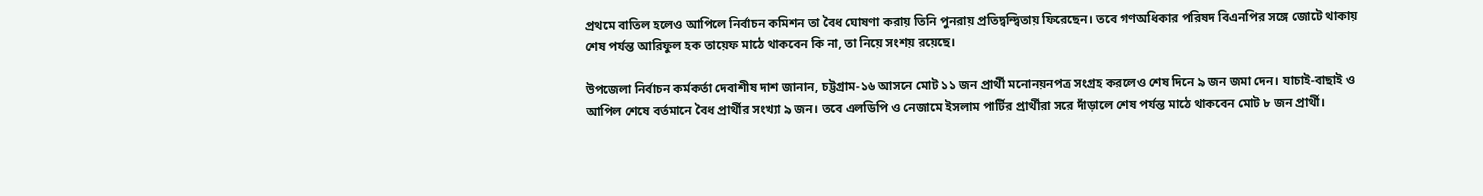প্রথমে বাতিল হলেও আপিলে নির্বাচন কমিশন তা বৈধ ঘোষণা করায় তিনি পুনরায় প্রতিদ্বন্দ্বিতায় ফিরেছেন। তবে গণঅধিকার পরিষদ বিএনপির সঙ্গে জোটে থাকায় শেষ পর্যন্ত আরিফুল হক তায়েফ মাঠে থাকবেন কি না, তা নিয়ে সংশয় রয়েছে।

উপজেলা নির্বাচন কর্মকর্তা দেবাশীষ দাশ জানান, চট্টগ্রাম-১৬ আসনে মোট ১১ জন প্রার্থী মনোনয়নপত্র সংগ্রহ করলেও শেষ দিনে ৯ জন জমা দেন। যাচাই-বাছাই ও আপিল শেষে বর্তমানে বৈধ প্রার্থীর সংখ্যা ৯ জন। তবে এলডিপি ও নেজামে ইসলাম পার্টির প্রার্থীরা সরে দাঁড়ালে শেষ পর্যন্ত মাঠে থাকবেন মোট ৮ জন প্রার্থী।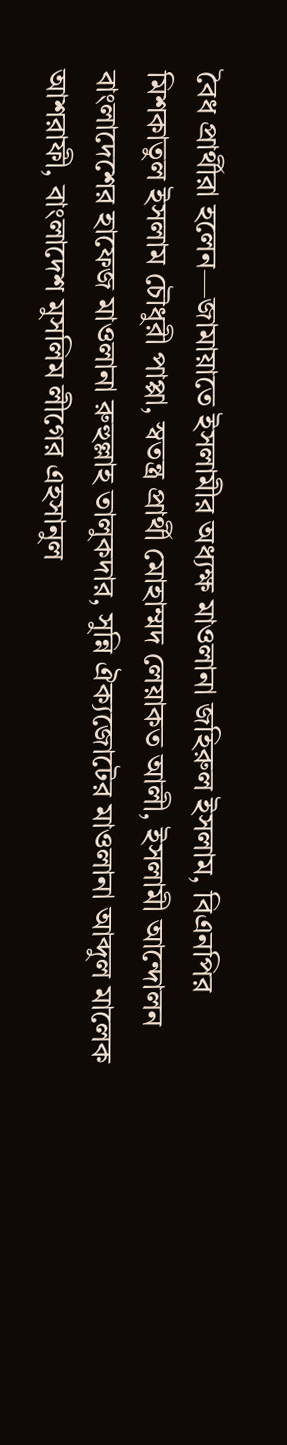বৈধ প্রার্থীরা হলেন—জামায়াতে ইসলামীর অধ্যক্ষ মাওলানা জহিরুল ইসলাম, বিএনপির মিশকাতুল ইসলাম চৌধুরী পাপ্পা, স্বতন্ত্র প্রার্থী মোহাম্মদ লেয়াকত আলী, ইসলামী আন্দোলন বাংলাদেশের হাফেজ মাওলানা রুহুল্লাহ তালুকদার, সুন্নি ঐক্যজোটের মাওলানা আব্দুল মালেক আশরাফী, বাংলাদেশ মুসলিম লীগের এহসানুল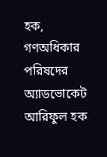হক, গণঅধিকার পরিষদের অ্যাডভোকেট আরিফুল হক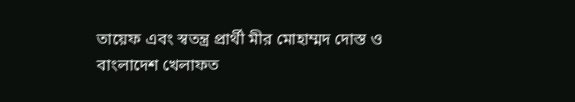তায়েফ এবং স্বতন্ত্র প্রার্থী মীর মোহাম্মদ দোস্ত ও বাংলাদেশ খেলাফত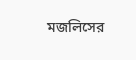মজলিসের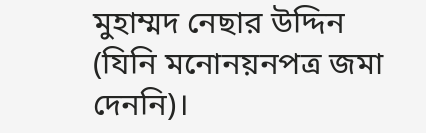মুহাম্মদ নেছার উদ্দিন (যিনি মনোনয়নপত্র জমা দেননি)।